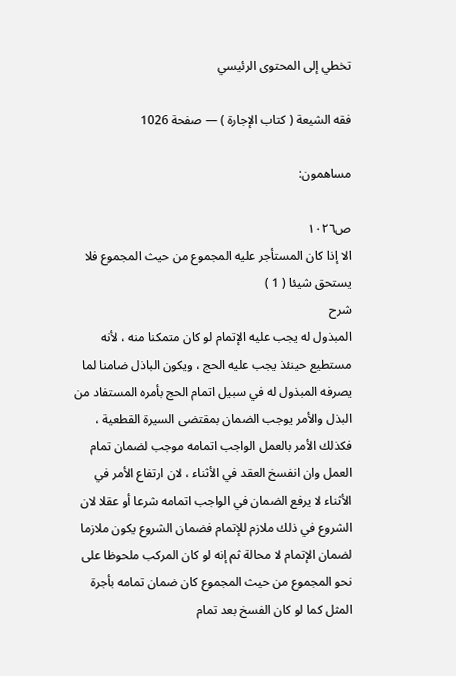تخطي إلى المحتوى الرئيسي

فقه الشيعة ( كتاب الإجارة ) — صفحة 1026

مساهمون:

ص١٠٢٦
الا إذا كان المستأجر عليه المجموع من حيث المجموع فلا يستحق شيئا ( 1 )
شرح
المبذول له يجب عليه الإتمام لو كان متمكنا منه ، لأنه مستطيع حينئذ يجب عليه الحج ، ويكون الباذل ضامنا لما يصرفه المبذول له في سبيل اتمام الحج بأمره المستفاد من البذل والأمر يوجب الضمان بمقتضى السيرة القطعية ، فكذلك الأمر بالعمل الواجب اتمامه موجب لضمان تمام العمل وان انفسخ العقد في الأثناء ، لان ارتفاع الأمر في الأثناء لا يرفع الضمان في الواجب اتمامه شرعا أو عقلا لان الشروع في ذلك ملازم للإتمام فضمان الشروع يكون ملازما لضمان الإتمام لا محالة ثم إنه لو كان المركب ملحوظا على نحو المجموع من حيث المجموع كان ضمان تمامه بأجرة المثل كما لو كان الفسخ بعد تمام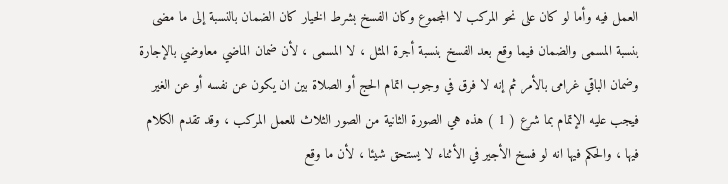العمل فيه وأما لو كان على نحو المركب لا المجموع وكان الفسخ بشرط الخيار كان الضمان بالنسبة إلى ما مضى بنسبة المسمى والضمان فيما وقع بعد الفسخ بنسبة أجرة المثل ، لا المسمى ، لأن ضمان الماضي معاوضي بالإجارة وضمان الباقي غرامى بالأمر ثم إنه لا فرق في وجوب اتمام الحج أو الصلاة بين ان يكون عن نفسه أو عن الغير فيجب عليه الإتمام بما شرع ( 1 ) هذه هي الصورة الثانية من الصور الثلاث للعمل المركب ، وقد تقدم الكلام فيها ، والحكم فيها انه لو فسخ الأجير في الأثناء لا يستحق شيئا ، لأن ما وقع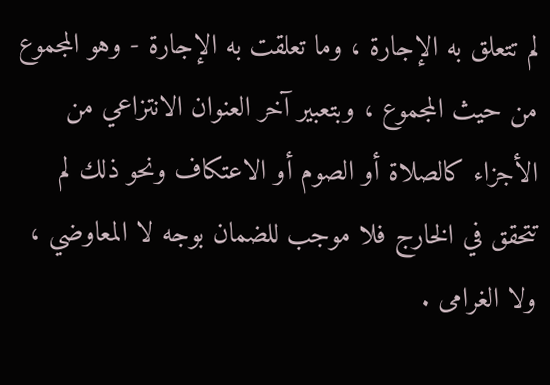لم تتعلق به الإجارة ، وما تعلقت به الإجارة - وهو المجموع من حيث المجموع ، وبتعبير آخر العنوان الانتزاعي من الأجزاء كالصلاة أو الصوم أو الاعتكاف ونحو ذلك لم تتحقق في الخارج فلا موجب للضمان بوجه لا المعاوضي ، ولا الغرامى .